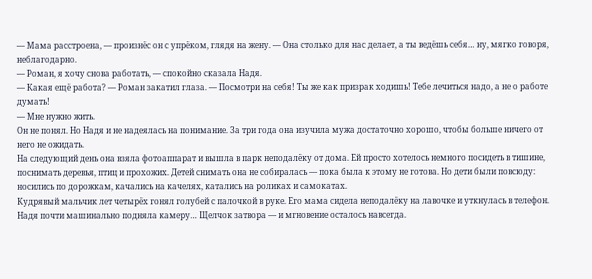— Мама расстроена, — произнёс он с упрёком, глядя на жену. — Она столько для нас делает, а ты ведёшь себя… ну, мягко говоря, неблагодарно.
— Роман, я хочу снова работать, — спокойно сказала Надя.
— Какая ещё работа? — Роман закатил глаза. — Посмотри на себя! Ты же как призрак ходишь! Тебе лечиться надо, а не о работе думать!
— Мне нужно жить.
Он не понял. Но Надя и не надеялась на понимание. За три года она изучила мужа достаточно хорошо, чтобы больше ничего от него не ожидать.
На следующий день она взяла фотоаппарат и вышла в парк неподалёку от дома. Ей просто хотелось немного посидеть в тишине, поснимать деревья, птиц и прохожих. Детей снимать она не собиралась — пока была к этому не готова. Но дети были повсюду: носились по дорожкам, качались на качелях, катались на роликах и самокатах.
Кудрявый мальчик лет четырёх гонял голубей с палочкой в руке. Его мама сидела неподалёку на лавочке и уткнулась в телефон.
Надя почти машинально подняла камеру… Щелчок затвора — и мгновение осталось навсегда.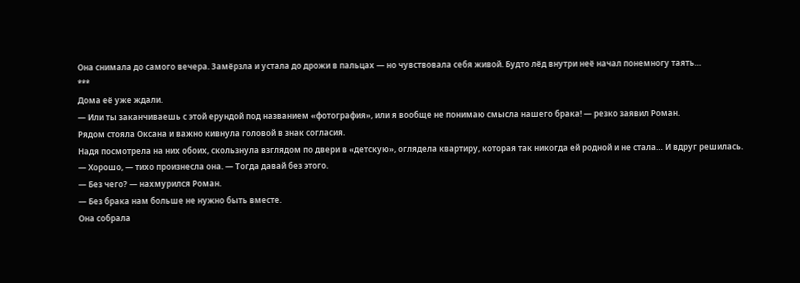Она снимала до самого вечера. Замёрзла и устала до дрожи в пальцах — но чувствовала себя живой. Будто лёд внутри неё начал понемногу таять…
***
Дома её уже ждали.
— Или ты заканчиваешь с этой ерундой под названием «фотография», или я вообще не понимаю смысла нашего брака! — резко заявил Роман.
Рядом стояла Оксана и важно кивнула головой в знак согласия.
Надя посмотрела на них обоих, скользнула взглядом по двери в «детскую», оглядела квартиру, которая так никогда ей родной и не стала… И вдруг решилась.
— Хорошо, — тихо произнесла она. — Тогда давай без этого.
— Без чего? — нахмурился Роман.
— Без брака нам больше не нужно быть вместе.
Она собрала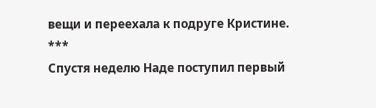вещи и переехала к подруге Кристине.
***
Спустя неделю Наде поступил первый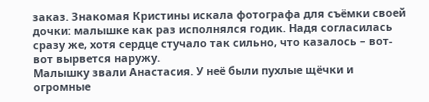заказ. Знакомая Кристины искала фотографа для съёмки своей дочки: малышке как раз исполнялся годик. Надя согласилась сразу же, хотя сердце стучало так сильно, что казалось – вот-вот вырвется наружу.
Малышку звали Анастасия. У неё были пухлые щёчки и огромные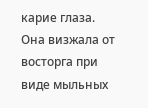карие глаза. Она визжала от восторга при виде мыльных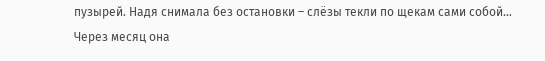пузырей. Надя снимала без остановки – слёзы текли по щекам сами собой…
Через месяц она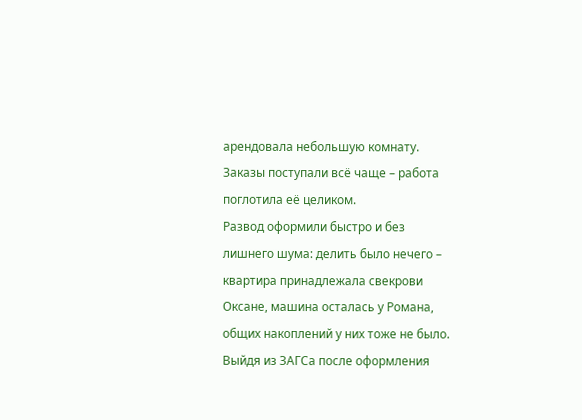арендовала небольшую комнату. Заказы поступали всё чаще – работа поглотила её целиком.
Развод оформили быстро и без лишнего шума: делить было нечего – квартира принадлежала свекрови Оксане, машина осталась у Романа, общих накоплений у них тоже не было. Выйдя из ЗАГСа после оформления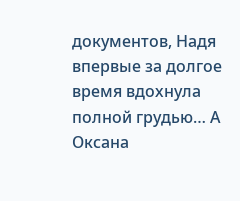документов, Надя впервые за долгое время вдохнула полной грудью… А Оксана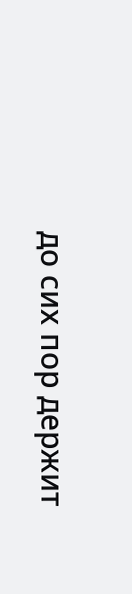до сих пор держит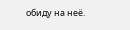обиду на неё.